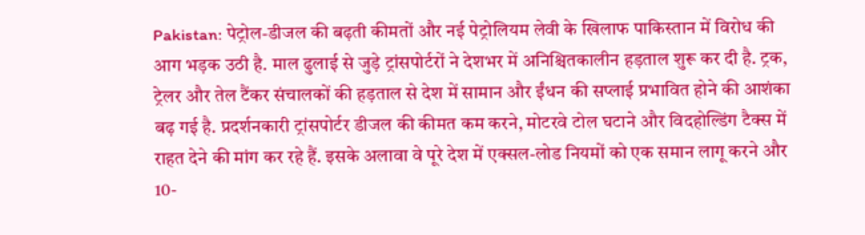Pakistan: पेट्रोल-डीजल की बढ़ती कीमतों और नई पेट्रोलियम लेवी के खिलाफ पाकिस्तान में विरोध की आग भड़क उठी है. माल ढुलाई से जुड़े ट्रांसपोर्टरों ने देशभर में अनिश्चितकालीन हड़ताल शुरू कर दी है. ट्रक, ट्रेलर और तेल टैंकर संचालकों की हड़ताल से देश में सामान और ईंधन की सप्लाई प्रभावित होने की आशंका बढ़ गई है. प्रदर्शनकारी ट्रांसपोर्टर डीजल की कीमत कम करने, मोटरवे टोल घटाने और विदहोल्डिंग टैक्स में राहत देने की मांग कर रहे हैं. इसके अलावा वे पूरे देश में एक्सल-लोड नियमों को एक समान लागू करने और 10-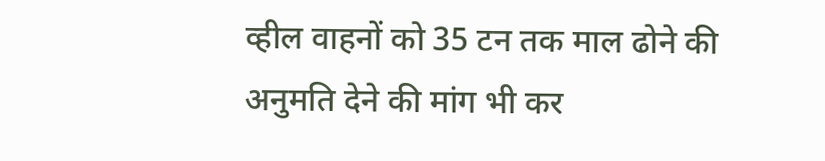व्हील वाहनों को 35 टन तक माल ढोने की अनुमति देने की मांग भी कर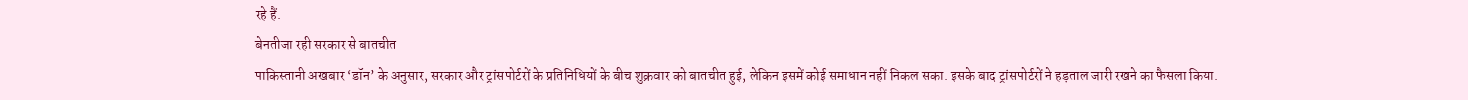रहे हैं.
बेनतीजा रही सरकार से बातचीत
पाकिस्तानी अखबार ‘डॉन’ के अनुसार, सरकार और ट्रांसपोर्टरों के प्रतिनिधियों के बीच शुक्रवार को बातचीत हुई, लेकिन इसमें कोई समाधान नहीं निकल सका. इसके बाद ट्रांसपोर्टरों ने हड़ताल जारी रखने का फैसला किया.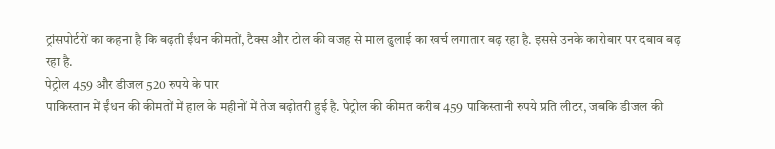ट्रांसपोर्टरों का कहना है कि बढ़ती ईंधन कीमतों, टैक्स और टोल की वजह से माल ढुलाई का खर्च लगातार बढ़ रहा है. इससे उनके कारोबार पर दबाव बढ़ रहा है.
पेट्रोल 459 और डीजल 520 रुपये के पार
पाकिस्तान में ईंधन की कीमतों में हाल के महीनों में तेज बढ़ोतरी हुई है. पेट्रोल की कीमत करीब 459 पाकिस्तानी रुपये प्रति लीटर, जबकि डीजल की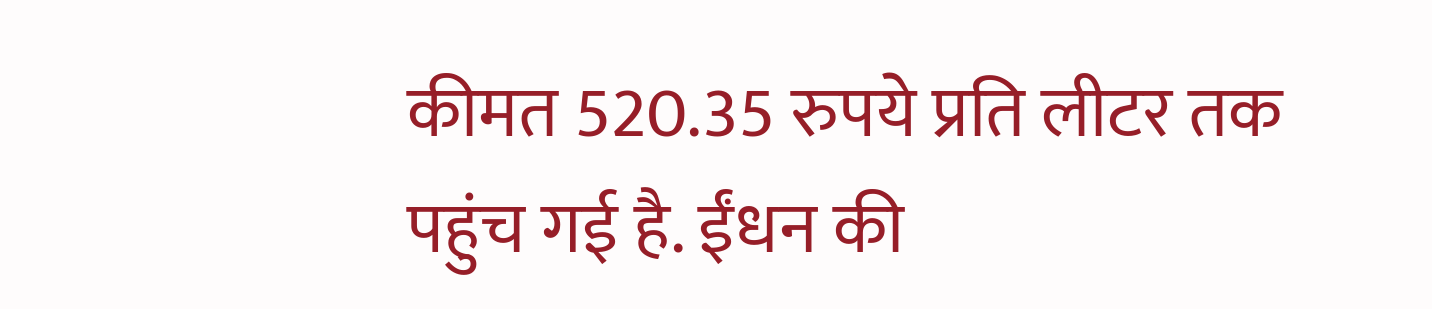कीमत 520.35 रुपये प्रति लीटर तक पहुंच गई है. ईंधन की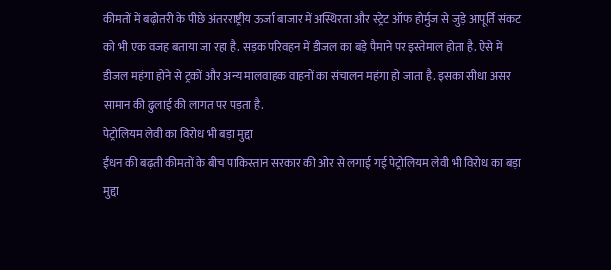कीमतों में बढ़ोतरी के पीछे अंतरराष्ट्रीय ऊर्जा बाजार में अस्थिरता और स्ट्रेट ऑफ होर्मुज से जुड़े आपूर्ति संकट को भी एक वजह बताया जा रहा है. सड़क परिवहन में डीजल का बड़े पैमाने पर इस्तेमाल होता है. ऐसे में डीजल महंगा होने से ट्रकों और अन्य मालवाहक वाहनों का संचालन महंगा हो जाता है. इसका सीधा असर सामान की ढुलाई की लागत पर पड़ता है.
पेट्रोलियम लेवी का विरोध भी बड़ा मुद्दा
ईंधन की बढ़ती कीमतों के बीच पाकिस्तान सरकार की ओर से लगाई गई पेट्रोलियम लेवी भी विरोध का बड़ा मुद्दा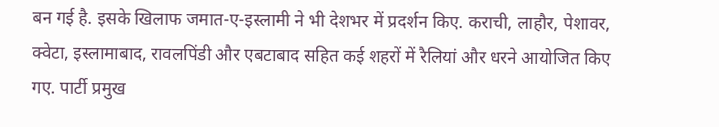बन गई है. इसके खिलाफ जमात-ए-इस्लामी ने भी देशभर में प्रदर्शन किए. कराची, लाहौर, पेशावर, क्वेटा, इस्लामाबाद, रावलपिंडी और एबटाबाद सहित कई शहरों में रैलियां और धरने आयोजित किए गए. पार्टी प्रमुख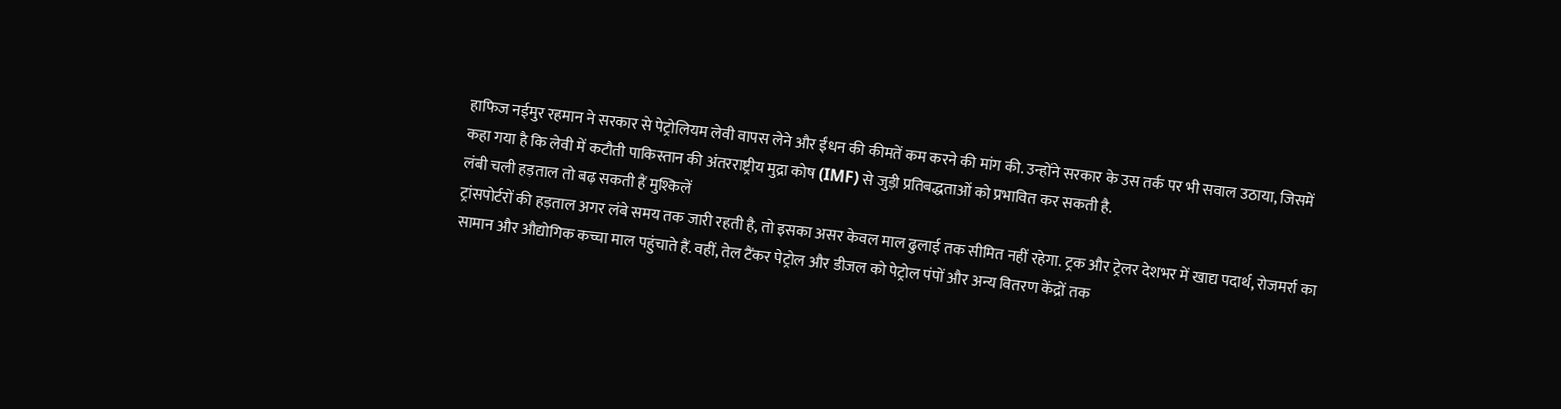हाफिज नईमुर रहमान ने सरकार से पेट्रोलियम लेवी वापस लेने और ईंधन की कीमतें कम करने की मांग की. उन्होंने सरकार के उस तर्क पर भी सवाल उठाया, जिसमें कहा गया है कि लेवी में कटौती पाकिस्तान की अंतरराष्ट्रीय मुद्रा कोष (IMF) से जुड़ी प्रतिबद्धताओं को प्रभावित कर सकती है.
लंबी चली हड़ताल तो बढ़ सकती हैं मुश्किलें
ट्रांसपोर्टरों की हड़ताल अगर लंबे समय तक जारी रहती है, तो इसका असर केवल माल ढुलाई तक सीमित नहीं रहेगा. ट्रक और ट्रेलर देशभर में खाद्य पदार्थ, रोजमर्रा का सामान और औद्योगिक कच्चा माल पहुंचाते हैं. वहीं, तेल टैंकर पेट्रोल और डीजल को पेट्रोल पंपों और अन्य वितरण केंद्रों तक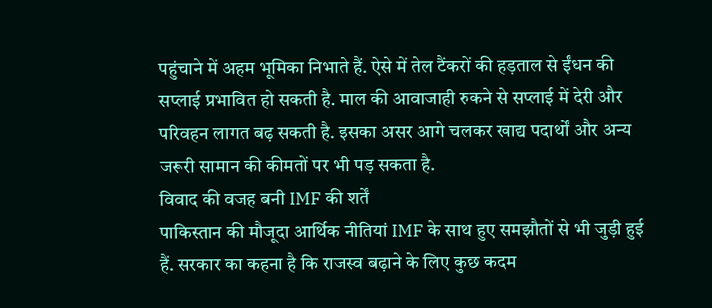पहुंचाने में अहम भूमिका निभाते हैं. ऐसे में तेल टैंकरों की हड़ताल से ईंधन की सप्लाई प्रभावित हो सकती है. माल की आवाजाही रुकने से सप्लाई में देरी और परिवहन लागत बढ़ सकती है. इसका असर आगे चलकर खाद्य पदार्थों और अन्य जरूरी सामान की कीमतों पर भी पड़ सकता है.
विवाद की वजह बनी IMF की शर्तें
पाकिस्तान की मौजूदा आर्थिक नीतियां IMF के साथ हुए समझौतों से भी जुड़ी हुई हैं. सरकार का कहना है कि राजस्व बढ़ाने के लिए कुछ कदम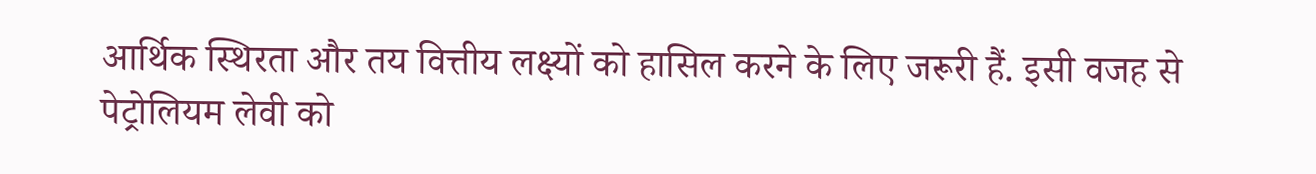आर्थिक स्थिरता और तय वित्तीय लक्ष्यों को हासिल करने के लिए जरूरी हैं. इसी वजह से पेट्रोलियम लेवी को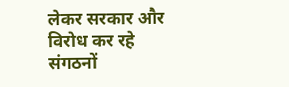लेकर सरकार और विरोध कर रहे संगठनों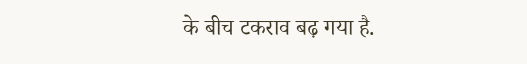के बीच टकराव बढ़ गया है.